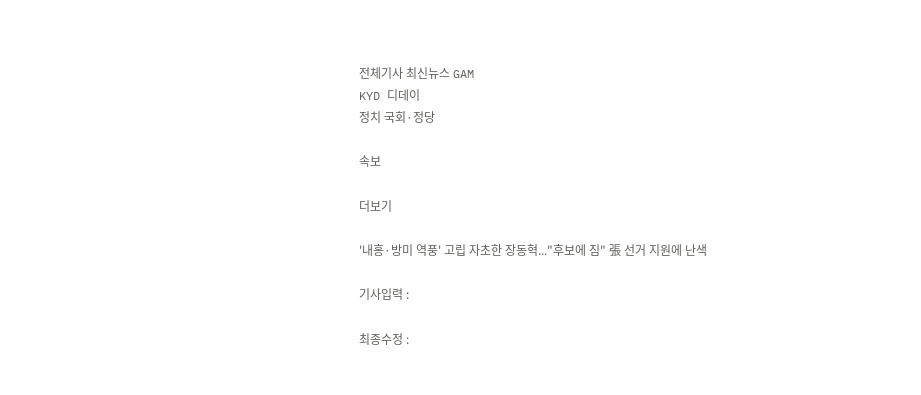전체기사 최신뉴스 GAM
KYD 디데이
정치 국회·정당

속보

더보기

'내홍·방미 역풍' 고립 자초한 장동혁..."후보에 짐" 張 선거 지원에 난색

기사입력 :

최종수정 :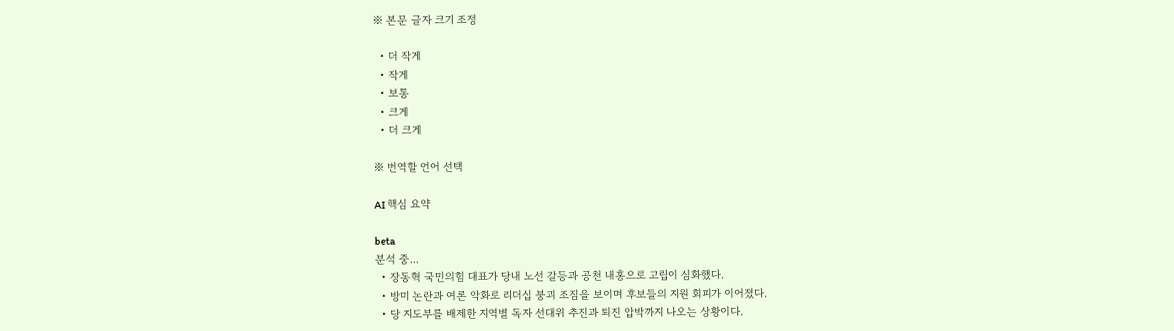※ 본문 글자 크기 조정

  • 더 작게
  • 작게
  • 보통
  • 크게
  • 더 크게

※ 번역할 언어 선택

AI 핵심 요약

beta
분석 중...
  • 장동혁 국민의힘 대표가 당내 노선 갈등과 공천 내홍으로 고립이 심화했다.
  • 방미 논란과 여론 악화로 리더십 붕괴 조짐을 보이며 후보들의 지원 회피가 이어졌다.
  • 당 지도부를 배제한 지역별 독자 선대위 추진과 퇴진 압박까지 나오는 상황이다.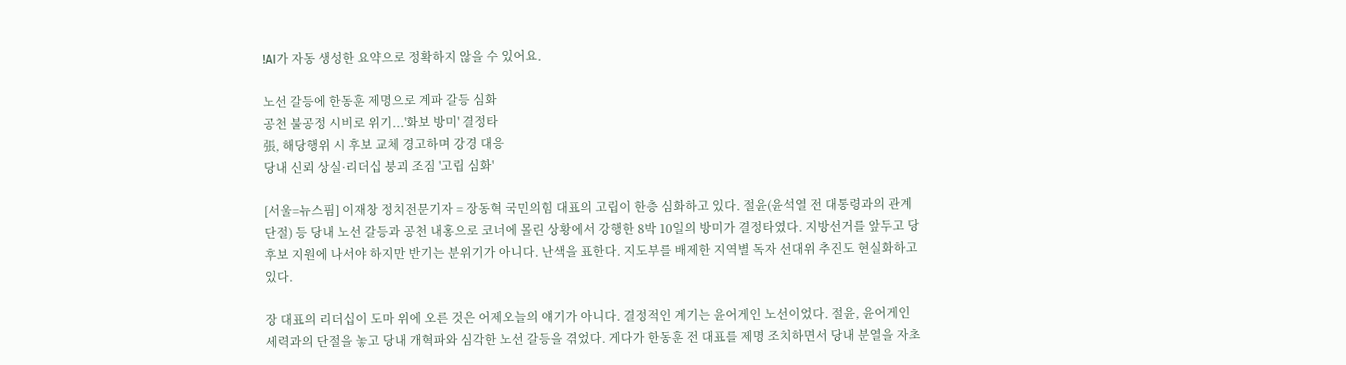!AI가 자동 생성한 요약으로 정확하지 않을 수 있어요.

노선 갈등에 한동훈 제명으로 계파 갈등 심화
공천 불공정 시비로 위기...'화보 방미' 결정타
張, 해당행위 시 후보 교체 경고하며 강경 대응
당내 신뢰 상실·리더십 붕괴 조짐 '고립 심화'

[서울=뉴스핌] 이재창 정치전문기자 = 장동혁 국민의힘 대표의 고립이 한층 심화하고 있다. 절윤(윤석열 전 대통령과의 관계 단절) 등 당내 노선 갈등과 공천 내홍으로 코너에 몰린 상황에서 강행한 8박 10일의 방미가 결정타였다. 지방선거를 앞두고 당 후보 지원에 나서야 하지만 반기는 분위기가 아니다. 난색을 표한다. 지도부를 배제한 지역별 독자 선대위 추진도 현실화하고 있다.

장 대표의 리더십이 도마 위에 오른 것은 어제오늘의 얘기가 아니다. 결정적인 계기는 윤어게인 노선이었다. 절윤, 윤어게인 세력과의 단절을 놓고 당내 개혁파와 심각한 노선 갈등을 겪었다. 게다가 한동훈 전 대표를 제명 조치하면서 당내 분열을 자초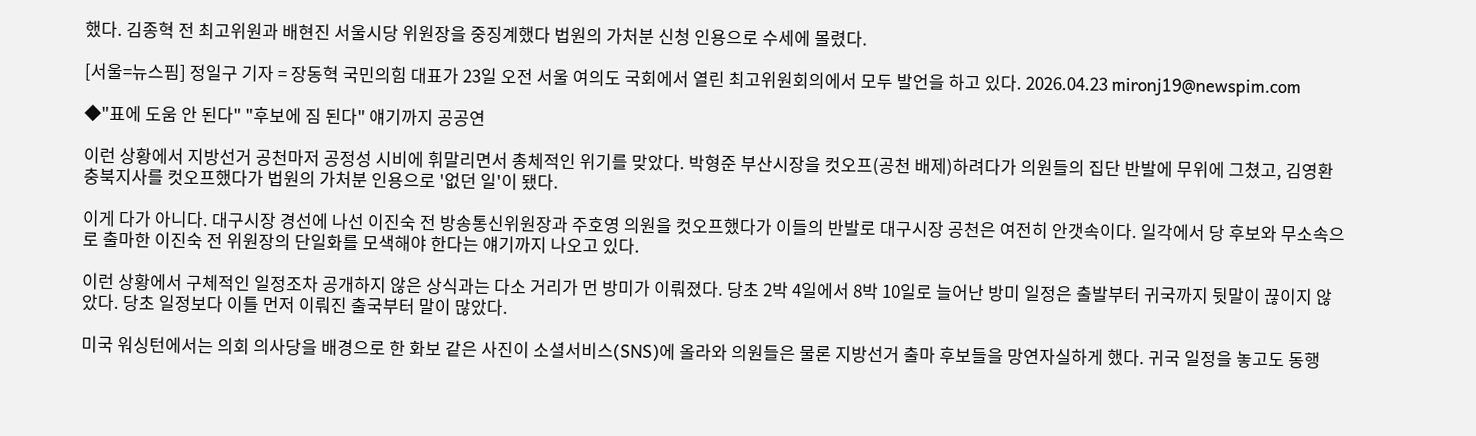했다. 김종혁 전 최고위원과 배현진 서울시당 위원장을 중징계했다 법원의 가처분 신청 인용으로 수세에 몰렸다.

[서울=뉴스핌] 정일구 기자 = 장동혁 국민의힘 대표가 23일 오전 서울 여의도 국회에서 열린 최고위원회의에서 모두 발언을 하고 있다. 2026.04.23 mironj19@newspim.com

◆"표에 도움 안 된다" "후보에 짐 된다" 얘기까지 공공연

이런 상황에서 지방선거 공천마저 공정성 시비에 휘말리면서 총체적인 위기를 맞았다. 박형준 부산시장을 컷오프(공천 배제)하려다가 의원들의 집단 반발에 무위에 그쳤고, 김영환 충북지사를 컷오프했다가 법원의 가처분 인용으로 '없던 일'이 됐다.

이게 다가 아니다. 대구시장 경선에 나선 이진숙 전 방송통신위원장과 주호영 의원을 컷오프했다가 이들의 반발로 대구시장 공천은 여전히 안갯속이다. 일각에서 당 후보와 무소속으로 출마한 이진숙 전 위원장의 단일화를 모색해야 한다는 얘기까지 나오고 있다.

이런 상황에서 구체적인 일정조차 공개하지 않은 상식과는 다소 거리가 먼 방미가 이뤄졌다. 당초 2박 4일에서 8박 10일로 늘어난 방미 일정은 출발부터 귀국까지 뒷말이 끊이지 않았다. 당초 일정보다 이틀 먼저 이뤄진 출국부터 말이 많았다.

미국 워싱턴에서는 의회 의사당을 배경으로 한 화보 같은 사진이 소셜서비스(SNS)에 올라와 의원들은 물론 지방선거 출마 후보들을 망연자실하게 했다. 귀국 일정을 놓고도 동행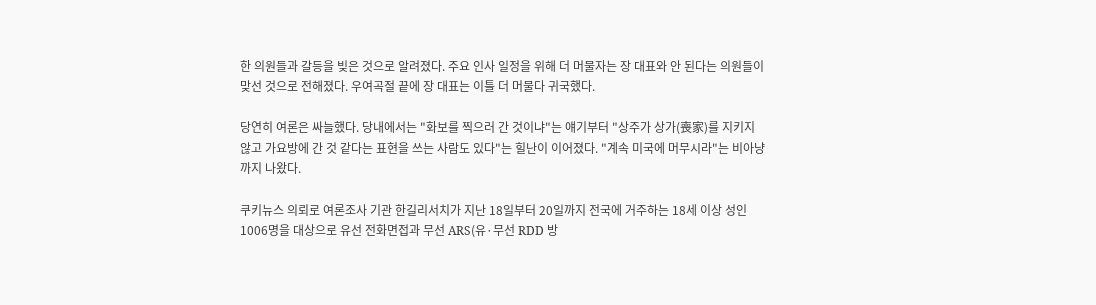한 의원들과 갈등을 빚은 것으로 알려졌다. 주요 인사 일정을 위해 더 머물자는 장 대표와 안 된다는 의원들이 맞선 것으로 전해졌다. 우여곡절 끝에 장 대표는 이틀 더 머물다 귀국했다.

당연히 여론은 싸늘했다. 당내에서는 "화보를 찍으러 간 것이냐"는 얘기부터 "상주가 상가(喪家)를 지키지 않고 가요방에 간 것 같다는 표현을 쓰는 사람도 있다"는 힐난이 이어졌다. "계속 미국에 머무시라"는 비아냥까지 나왔다.

쿠키뉴스 의뢰로 여론조사 기관 한길리서치가 지난 18일부터 20일까지 전국에 거주하는 18세 이상 성인 1006명을 대상으로 유선 전화면접과 무선 ARS(유·무선 RDD 방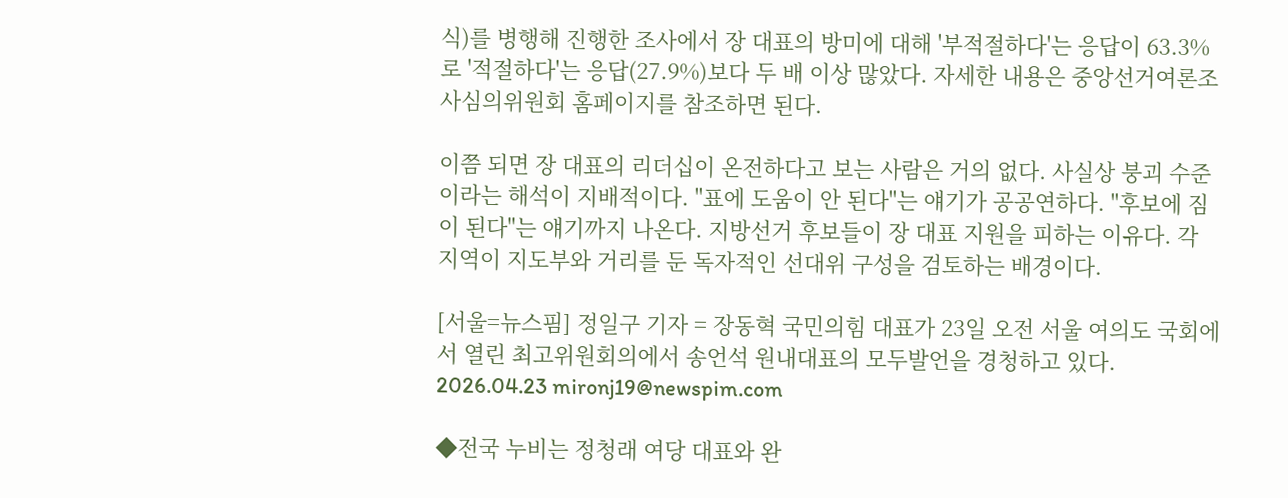식)를 병행해 진행한 조사에서 장 대표의 방미에 대해 '부적절하다'는 응답이 63.3%로 '적절하다'는 응답(27.9%)보다 두 배 이상 많았다. 자세한 내용은 중앙선거여론조사심의위원회 홈페이지를 참조하면 된다.

이쯤 되면 장 대표의 리더십이 온전하다고 보는 사람은 거의 없다. 사실상 붕괴 수준이라는 해석이 지배적이다. "표에 도움이 안 된다"는 얘기가 공공연하다. "후보에 짐이 된다"는 얘기까지 나온다. 지방선거 후보들이 장 대표 지원을 피하는 이유다. 각 지역이 지도부와 거리를 둔 독자적인 선대위 구성을 검토하는 배경이다.

[서울=뉴스핌] 정일구 기자 = 장동혁 국민의힘 대표가 23일 오전 서울 여의도 국회에서 열린 최고위원회의에서 송언석 원내대표의 모두발언을 경청하고 있다. 2026.04.23 mironj19@newspim.com

◆전국 누비는 정청래 여당 대표와 완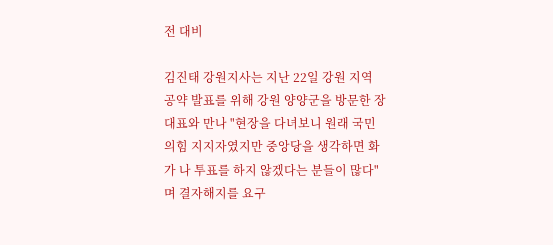전 대비

김진태 강원지사는 지난 22일 강원 지역 공약 발표를 위해 강원 양양군을 방문한 장 대표와 만나 "현장을 다녀보니 원래 국민의힘 지지자였지만 중앙당을 생각하면 화가 나 투표를 하지 않겠다는 분들이 많다"며 결자해지를 요구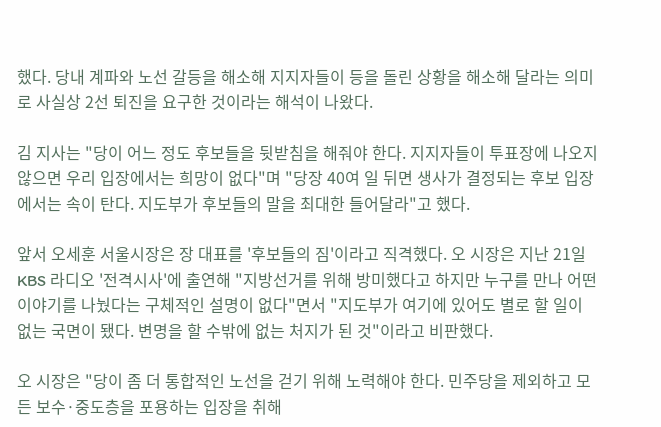했다. 당내 계파와 노선 갈등을 해소해 지지자들이 등을 돌린 상황을 해소해 달라는 의미로 사실상 2선 퇴진을 요구한 것이라는 해석이 나왔다.

김 지사는 "당이 어느 정도 후보들을 뒷받침을 해줘야 한다. 지지자들이 투표장에 나오지 않으면 우리 입장에서는 희망이 없다"며 "당장 40여 일 뒤면 생사가 결정되는 후보 입장에서는 속이 탄다. 지도부가 후보들의 말을 최대한 들어달라"고 했다.

앞서 오세훈 서울시장은 장 대표를 '후보들의 짐'이라고 직격했다. 오 시장은 지난 21일 KBS 라디오 '전격시사'에 출연해 "지방선거를 위해 방미했다고 하지만 누구를 만나 어떤 이야기를 나눴다는 구체적인 설명이 없다"면서 "지도부가 여기에 있어도 별로 할 일이 없는 국면이 됐다. 변명을 할 수밖에 없는 처지가 된 것"이라고 비판했다.

오 시장은 "당이 좀 더 통합적인 노선을 걷기 위해 노력해야 한다. 민주당을 제외하고 모든 보수·중도층을 포용하는 입장을 취해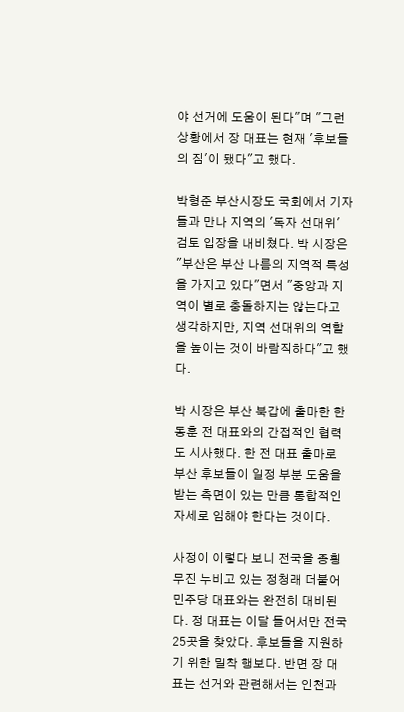야 선거에 도움이 된다"며 "그런 상황에서 장 대표는 현재 '후보들의 짐'이 됐다"고 했다.

박형준 부산시장도 국회에서 기자들과 만나 지역의 '독자 선대위' 검토 입장을 내비쳤다. 박 시장은 "부산은 부산 나름의 지역적 특성을 가지고 있다"면서 "중앙과 지역이 별로 충돌하지는 않는다고 생각하지만, 지역 선대위의 역할을 높이는 것이 바람직하다"고 했다.

박 시장은 부산 북갑에 출마한 한동훈 전 대표와의 간접적인 협력도 시사했다. 한 전 대표 출마로 부산 후보들이 일정 부분 도움을 받는 측면이 있는 만큼 통합적인 자세로 임해야 한다는 것이다.

사정이 이렇다 보니 전국을 종횡무진 누비고 있는 정청래 더불어민주당 대표와는 완전히 대비된다. 정 대표는 이달 들어서만 전국 25곳을 찾았다. 후보들을 지원하기 위한 밀착 행보다. 반면 장 대표는 선거와 관련해서는 인천과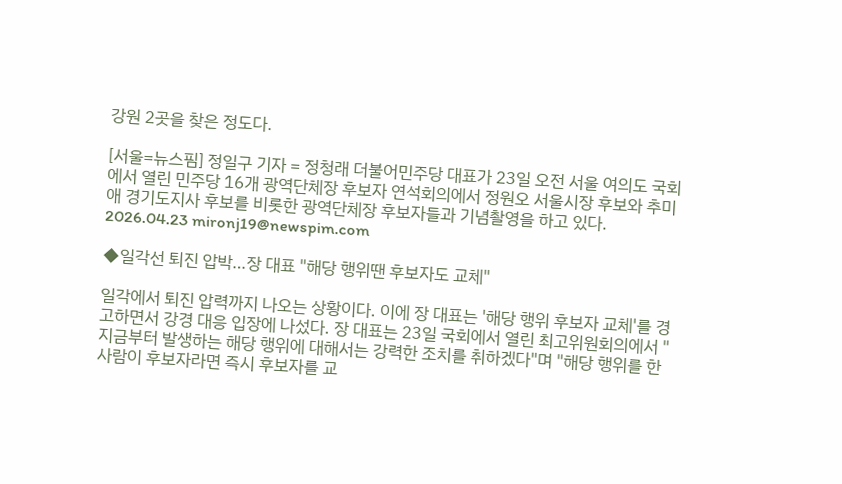강원 2곳을 찾은 정도다.

[서울=뉴스핌] 정일구 기자 = 정청래 더불어민주당 대표가 23일 오전 서울 여의도 국회에서 열린 민주당 16개 광역단체장 후보자 연석회의에서 정원오 서울시장 후보와 추미애 경기도지사 후보를 비롯한 광역단체장 후보자들과 기념촬영을 하고 있다. 2026.04.23 mironj19@newspim.com

◆일각선 퇴진 압박…장 대표 "해당 행위땐 후보자도 교체"

일각에서 퇴진 압력까지 나오는 상황이다. 이에 장 대표는 '해당 행위 후보자 교체'를 경고하면서 강경 대응 입장에 나섰다. 장 대표는 23일 국회에서 열린 최고위원회의에서 "지금부터 발생하는 해당 행위에 대해서는 강력한 조치를 취하겠다"며 "해당 행위를 한 사람이 후보자라면 즉시 후보자를 교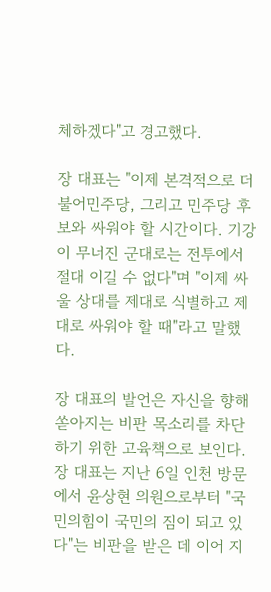체하겠다"고 경고했다.

장 대표는 "이제 본격적으로 더불어민주당, 그리고 민주당 후보와 싸워야 할 시간이다. 기강이 무너진 군대로는 전투에서 절대 이길 수 없다"며 "이제 싸울 상대를 제대로 식별하고 제대로 싸워야 할 때"라고 말했다.

장 대표의 발언은 자신을 향해 쏟아지는 비판 목소리를 차단하기 위한 고육책으로 보인다. 장 대표는 지난 6일 인천 방문에서 윤상현 의원으로부터 "국민의힘이 국민의 짐이 되고 있다"는 비판을 받은 데 이어 지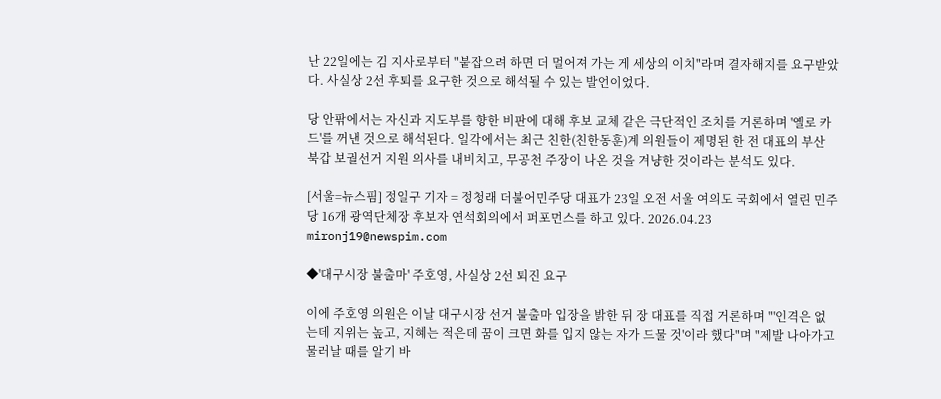난 22일에는 김 지사로부터 "붙잡으려 하면 더 멀어져 가는 게 세상의 이치"라며 결자해지를 요구받았다. 사실상 2선 후퇴를 요구한 것으로 해석될 수 있는 발언이었다.

당 안팎에서는 자신과 지도부를 향한 비판에 대해 후보 교체 같은 극단적인 조치를 거론하며 '옐로 카드'를 꺼낸 것으로 해석된다. 일각에서는 최근 친한(친한동훈)계 의원들이 제명된 한 전 대표의 부산 북갑 보궐선거 지원 의사를 내비치고, 무공천 주장이 나온 것을 겨냥한 것이라는 분석도 있다.

[서울=뉴스핌] 정일구 기자 = 정청래 더불어민주당 대표가 23일 오전 서울 여의도 국회에서 열린 민주당 16개 광역단체장 후보자 연석회의에서 퍼포먼스를 하고 있다. 2026.04.23 mironj19@newspim.com

◆'대구시장 불출마' 주호영, 사실상 2선 퇴진 요구

이에 주호영 의원은 이날 대구시장 선거 불출마 입장을 밝한 뒤 장 대표를 직접 거론하며 "'인격은 없는데 지위는 높고, 지혜는 적은데 꿈이 크면 화를 입지 않는 자가 드물 것'이라 했다"며 "제발 나아가고 물러날 때를 알기 바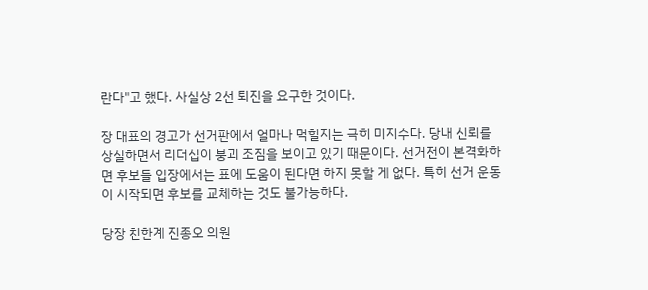란다"고 했다. 사실상 2선 퇴진을 요구한 것이다.

장 대표의 경고가 선거판에서 얼마나 먹힐지는 극히 미지수다. 당내 신뢰를 상실하면서 리더십이 붕괴 조짐을 보이고 있기 때문이다. 선거전이 본격화하면 후보들 입장에서는 표에 도움이 된다면 하지 못할 게 없다. 특히 선거 운동이 시작되면 후보를 교체하는 것도 불가능하다.

당장 친한계 진종오 의원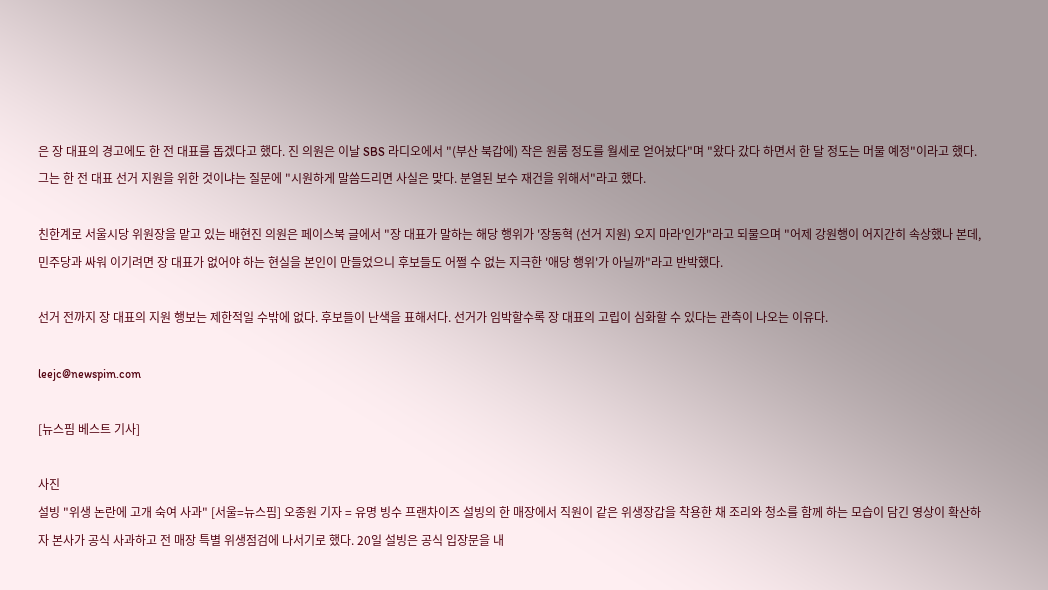은 장 대표의 경고에도 한 전 대표를 돕겠다고 했다. 진 의원은 이날 SBS 라디오에서 "(부산 북갑에) 작은 원룸 정도를 월세로 얻어놨다"며 "왔다 갔다 하면서 한 달 정도는 머물 예정"이라고 했다. 그는 한 전 대표 선거 지원을 위한 것이냐는 질문에 "시원하게 말씀드리면 사실은 맞다. 분열된 보수 재건을 위해서"라고 했다.

친한계로 서울시당 위원장을 맡고 있는 배현진 의원은 페이스북 글에서 "장 대표가 말하는 해당 행위가 '장동혁 (선거 지원) 오지 마라'인가"라고 되물으며 "어제 강원행이 어지간히 속상했나 본데, 민주당과 싸워 이기려면 장 대표가 없어야 하는 현실을 본인이 만들었으니 후보들도 어쩔 수 없는 지극한 '애당 행위'가 아닐까"라고 반박했다.

선거 전까지 장 대표의 지원 행보는 제한적일 수밖에 없다. 후보들이 난색을 표해서다. 선거가 임박할수록 장 대표의 고립이 심화할 수 있다는 관측이 나오는 이유다.

leejc@newspim.com

[뉴스핌 베스트 기사]

사진
설빙 "위생 논란에 고개 숙여 사과" [서울=뉴스핌] 오종원 기자 = 유명 빙수 프랜차이즈 설빙의 한 매장에서 직원이 같은 위생장갑을 착용한 채 조리와 청소를 함께 하는 모습이 담긴 영상이 확산하자 본사가 공식 사과하고 전 매장 특별 위생점검에 나서기로 했다. 20일 설빙은 공식 입장문을 내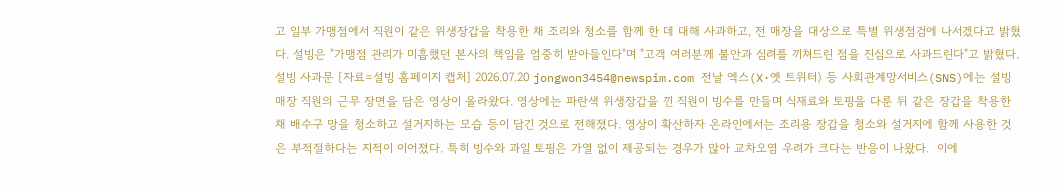고 일부 가맹점에서 직원이 같은 위생장갑을 착용한 채 조리와 청소를 함께 한 데 대해 사과하고, 전 매장을 대상으로 특별 위생점검에 나서겠다고 밝혔다. 설빙은 "가맹점 관리가 미흡했던 본사의 책임을 엄중히 받아들인다"며 "고객 여러분께 불안과 심려를 끼쳐드린 점을 진심으로 사과드린다"고 밝혔다.  설빙 사과문 [자료=설빙 홈페이지 캡처] 2026.07.20 jongwon3454@newspim.com 전날 엑스(X·옛 트위터) 등 사회관계망서비스(SNS)에는 설빙 매장 직원의 근무 장면을 담은 영상이 올라왔다. 영상에는 파란색 위생장갑을 낀 직원이 빙수를 만들며 식재료와 토핑을 다룬 뒤 같은 장갑을 착용한 채 배수구 망을 청소하고 설거지하는 모습 등이 담긴 것으로 전해졌다. 영상이 확산하자 온라인에서는 조리용 장갑을 청소와 설거지에 함께 사용한 것은 부적절하다는 지적이 이어졌다. 특히 빙수와 과일 토핑은 가열 없이 제공되는 경우가 많아 교차오염 우려가 크다는 반응이 나왔다.  이에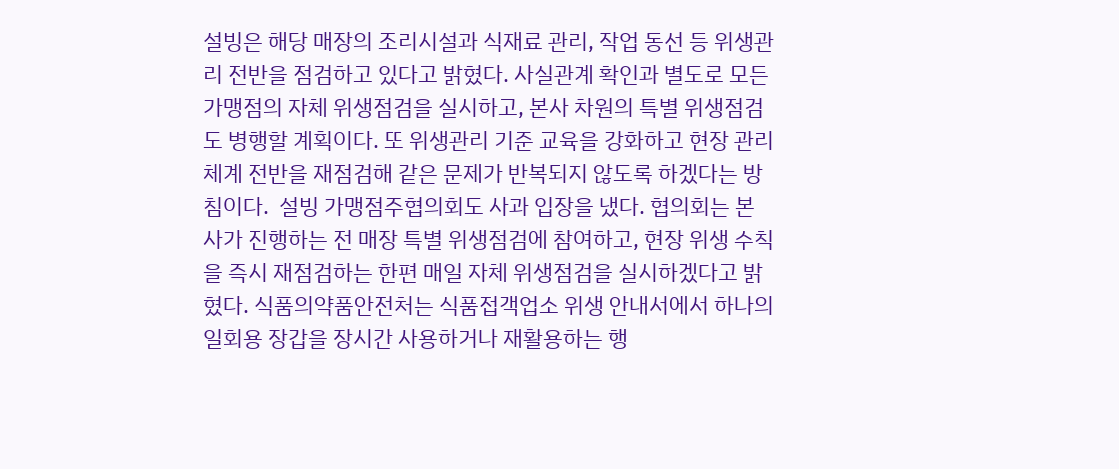설빙은 해당 매장의 조리시설과 식재료 관리, 작업 동선 등 위생관리 전반을 점검하고 있다고 밝혔다. 사실관계 확인과 별도로 모든 가맹점의 자체 위생점검을 실시하고, 본사 차원의 특별 위생점검도 병행할 계획이다. 또 위생관리 기준 교육을 강화하고 현장 관리 체계 전반을 재점검해 같은 문제가 반복되지 않도록 하겠다는 방침이다.  설빙 가맹점주협의회도 사과 입장을 냈다. 협의회는 본사가 진행하는 전 매장 특별 위생점검에 참여하고, 현장 위생 수칙을 즉시 재점검하는 한편 매일 자체 위생점검을 실시하겠다고 밝혔다. 식품의약품안전처는 식품접객업소 위생 안내서에서 하나의 일회용 장갑을 장시간 사용하거나 재활용하는 행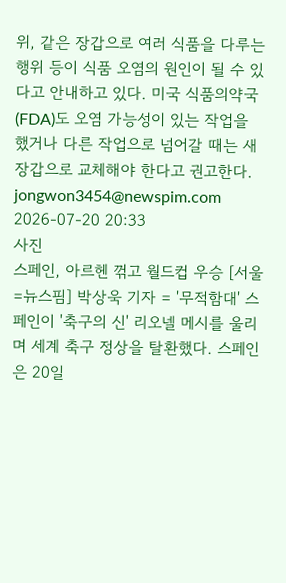위, 같은 장갑으로 여러 식품을 다루는 행위 등이 식품 오염의 원인이 될 수 있다고 안내하고 있다. 미국 식품의약국(FDA)도 오염 가능성이 있는 작업을 했거나 다른 작업으로 넘어갈 때는 새 장갑으로 교체해야 한다고 권고한다. jongwon3454@newspim.com 2026-07-20 20:33
사진
스페인, 아르헨 꺾고 월드컵 우승 [서울=뉴스핌] 박상욱 기자 = '무적함대' 스페인이 '축구의 신' 리오넬 메시를 울리며 세계 축구 정상을 탈환했다. 스페인은 20일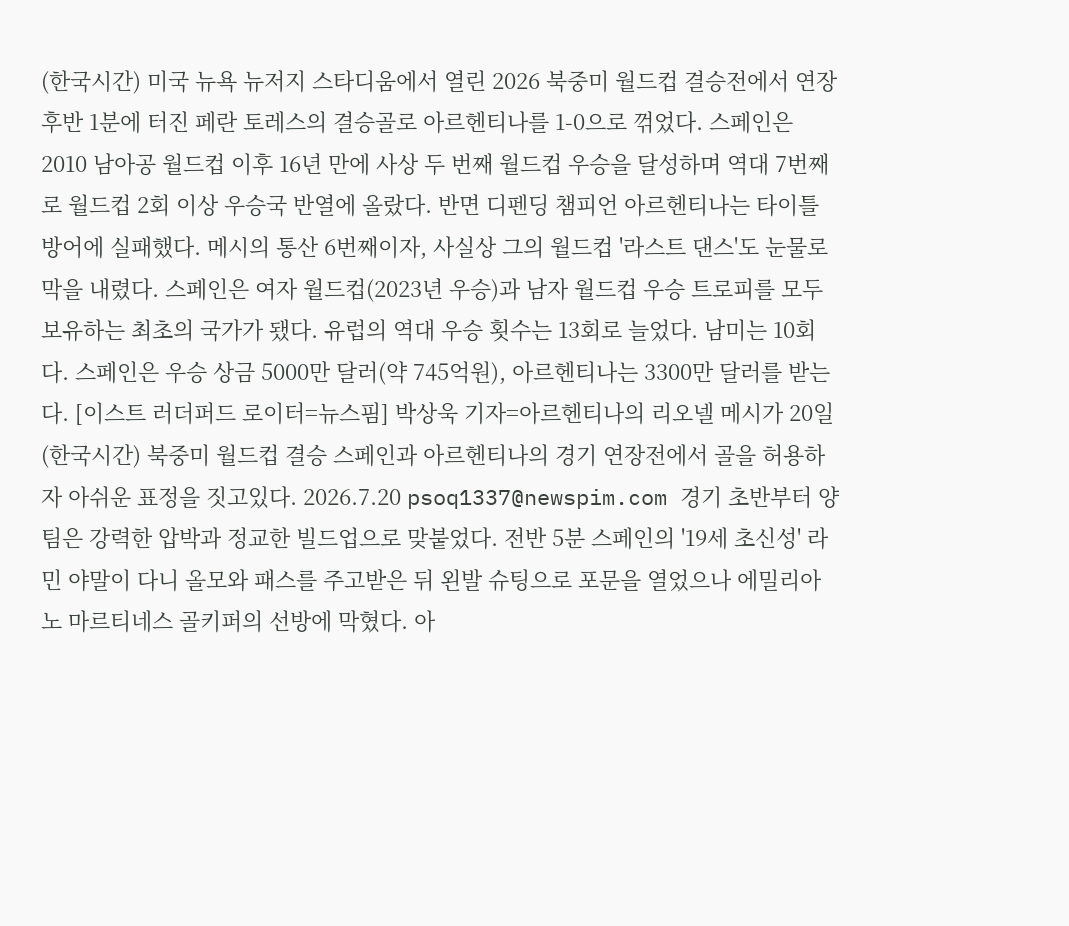(한국시간) 미국 뉴욕 뉴저지 스타디움에서 열린 2026 북중미 월드컵 결승전에서 연장 후반 1분에 터진 페란 토레스의 결승골로 아르헨티나를 1-0으로 꺾었다. 스페인은 2010 남아공 월드컵 이후 16년 만에 사상 두 번째 월드컵 우승을 달성하며 역대 7번째로 월드컵 2회 이상 우승국 반열에 올랐다. 반면 디펜딩 챔피언 아르헨티나는 타이틀 방어에 실패했다. 메시의 통산 6번째이자, 사실상 그의 월드컵 '라스트 댄스'도 눈물로 막을 내렸다. 스페인은 여자 월드컵(2023년 우승)과 남자 월드컵 우승 트로피를 모두 보유하는 최초의 국가가 됐다. 유럽의 역대 우승 횟수는 13회로 늘었다. 남미는 10회다. 스페인은 우승 상금 5000만 달러(약 745억원), 아르헨티나는 3300만 달러를 받는다. [이스트 러더퍼드 로이터=뉴스핌] 박상욱 기자=아르헨티나의 리오넬 메시가 20일(한국시간) 북중미 월드컵 결승 스페인과 아르헨티나의 경기 연장전에서 골을 허용하자 아쉬운 표정을 짓고있다. 2026.7.20 psoq1337@newspim.com 경기 초반부터 양 팀은 강력한 압박과 정교한 빌드업으로 맞붙었다. 전반 5분 스페인의 '19세 초신성' 라민 야말이 다니 올모와 패스를 주고받은 뒤 왼발 슈팅으로 포문을 열었으나 에밀리아노 마르티네스 골키퍼의 선방에 막혔다. 아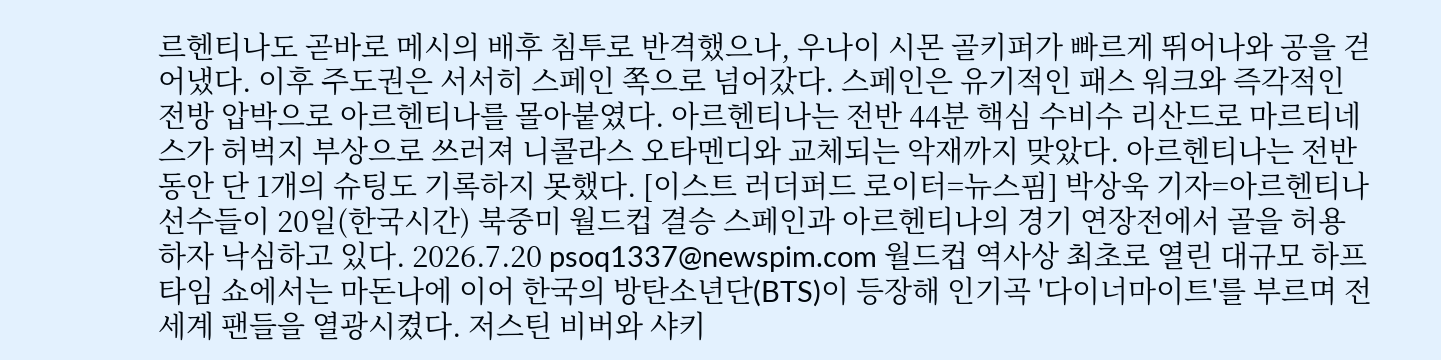르헨티나도 곧바로 메시의 배후 침투로 반격했으나, 우나이 시몬 골키퍼가 빠르게 뛰어나와 공을 걷어냈다. 이후 주도권은 서서히 스페인 쪽으로 넘어갔다. 스페인은 유기적인 패스 워크와 즉각적인 전방 압박으로 아르헨티나를 몰아붙였다. 아르헨티나는 전반 44분 핵심 수비수 리산드로 마르티네스가 허벅지 부상으로 쓰러져 니콜라스 오타멘디와 교체되는 악재까지 맞았다. 아르헨티나는 전반 동안 단 1개의 슈팅도 기록하지 못했다. [이스트 러더퍼드 로이터=뉴스핌] 박상욱 기자=아르헨티나 선수들이 20일(한국시간) 북중미 월드컵 결승 스페인과 아르헨티나의 경기 연장전에서 골을 허용하자 낙심하고 있다. 2026.7.20 psoq1337@newspim.com 월드컵 역사상 최초로 열린 대규모 하프타임 쇼에서는 마돈나에 이어 한국의 방탄소년단(BTS)이 등장해 인기곡 '다이너마이트'를 부르며 전 세계 팬들을 열광시켰다. 저스틴 비버와 샤키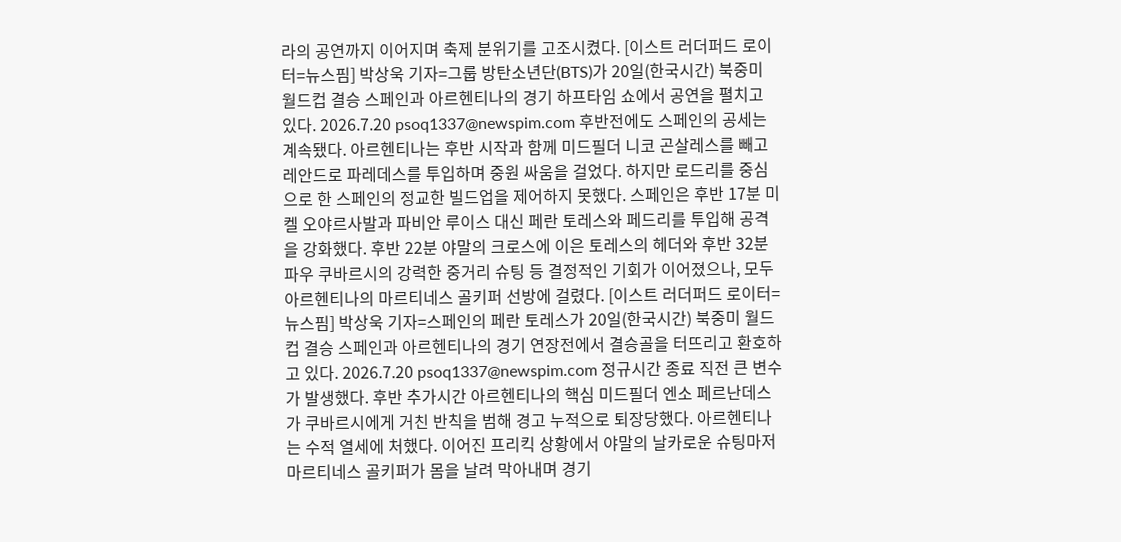라의 공연까지 이어지며 축제 분위기를 고조시켰다. [이스트 러더퍼드 로이터=뉴스핌] 박상욱 기자=그룹 방탄소년단(BTS)가 20일(한국시간) 북중미 월드컵 결승 스페인과 아르헨티나의 경기 하프타임 쇼에서 공연을 펼치고 있다. 2026.7.20 psoq1337@newspim.com 후반전에도 스페인의 공세는 계속됐다. 아르헨티나는 후반 시작과 함께 미드필더 니코 곤살레스를 빼고 레안드로 파레데스를 투입하며 중원 싸움을 걸었다. 하지만 로드리를 중심으로 한 스페인의 정교한 빌드업을 제어하지 못했다. 스페인은 후반 17분 미켈 오야르사발과 파비안 루이스 대신 페란 토레스와 페드리를 투입해 공격을 강화했다. 후반 22분 야말의 크로스에 이은 토레스의 헤더와 후반 32분 파우 쿠바르시의 강력한 중거리 슈팅 등 결정적인 기회가 이어졌으나, 모두 아르헨티나의 마르티네스 골키퍼 선방에 걸렸다. [이스트 러더퍼드 로이터=뉴스핌] 박상욱 기자=스페인의 페란 토레스가 20일(한국시간) 북중미 월드컵 결승 스페인과 아르헨티나의 경기 연장전에서 결승골을 터뜨리고 환호하고 있다. 2026.7.20 psoq1337@newspim.com 정규시간 종료 직전 큰 변수가 발생했다. 후반 추가시간 아르헨티나의 핵심 미드필더 엔소 페르난데스가 쿠바르시에게 거친 반칙을 범해 경고 누적으로 퇴장당했다. 아르헨티나는 수적 열세에 처했다. 이어진 프리킥 상황에서 야말의 날카로운 슈팅마저 마르티네스 골키퍼가 몸을 날려 막아내며 경기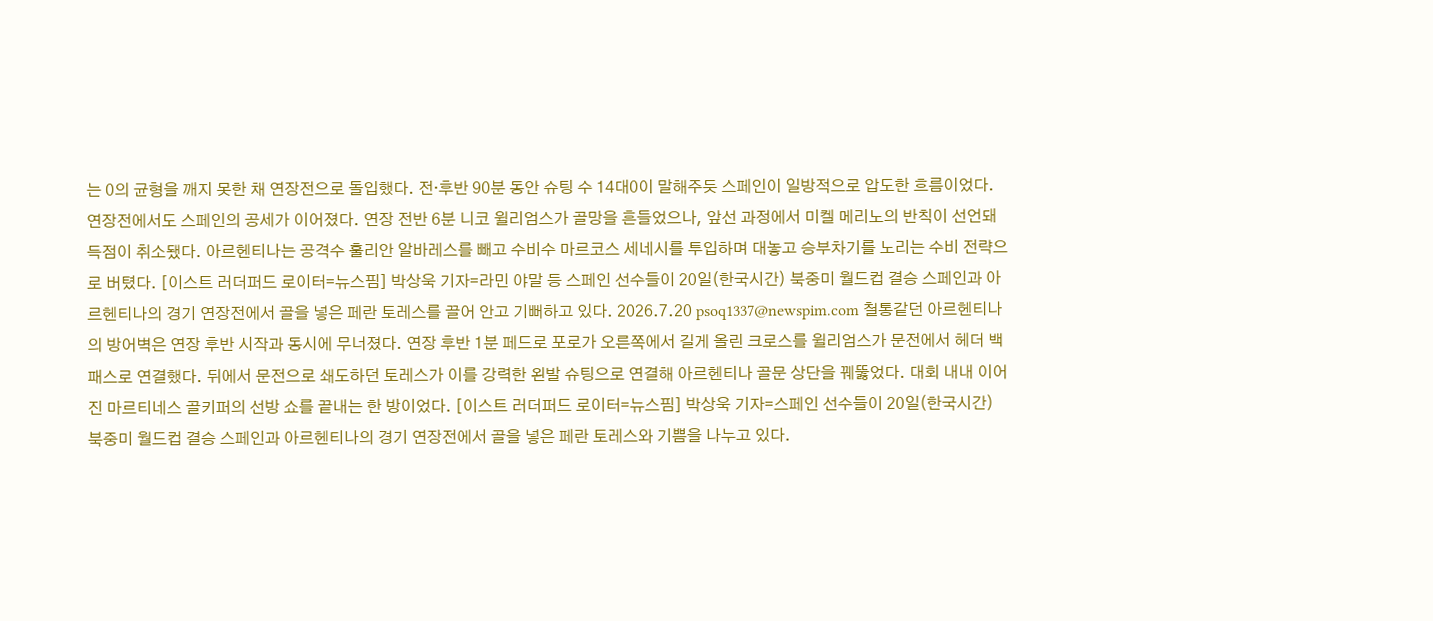는 0의 균형을 깨지 못한 채 연장전으로 돌입했다. 전·후반 90분 동안 슈팅 수 14대0이 말해주듯 스페인이 일방적으로 압도한 흐름이었다. 연장전에서도 스페인의 공세가 이어졌다. 연장 전반 6분 니코 윌리엄스가 골망을 흔들었으나, 앞선 과정에서 미켈 메리노의 반칙이 선언돼 득점이 취소됐다. 아르헨티나는 공격수 훌리안 알바레스를 빼고 수비수 마르코스 세네시를 투입하며 대놓고 승부차기를 노리는 수비 전략으로 버텼다. [이스트 러더퍼드 로이터=뉴스핌] 박상욱 기자=라민 야말 등 스페인 선수들이 20일(한국시간) 북중미 월드컵 결승 스페인과 아르헨티나의 경기 연장전에서 골을 넣은 페란 토레스를 끌어 안고 기뻐하고 있다. 2026.7.20 psoq1337@newspim.com 철통같던 아르헨티나의 방어벽은 연장 후반 시작과 동시에 무너졌다. 연장 후반 1분 페드로 포로가 오른쪽에서 길게 올린 크로스를 윌리엄스가 문전에서 헤더 백패스로 연결했다. 뒤에서 문전으로 쇄도하던 토레스가 이를 강력한 왼발 슈팅으로 연결해 아르헨티나 골문 상단을 꿰뚫었다. 대회 내내 이어진 마르티네스 골키퍼의 선방 쇼를 끝내는 한 방이었다. [이스트 러더퍼드 로이터=뉴스핌] 박상욱 기자=스페인 선수들이 20일(한국시간) 북중미 월드컵 결승 스페인과 아르헨티나의 경기 연장전에서 골을 넣은 페란 토레스와 기쁨을 나누고 있다.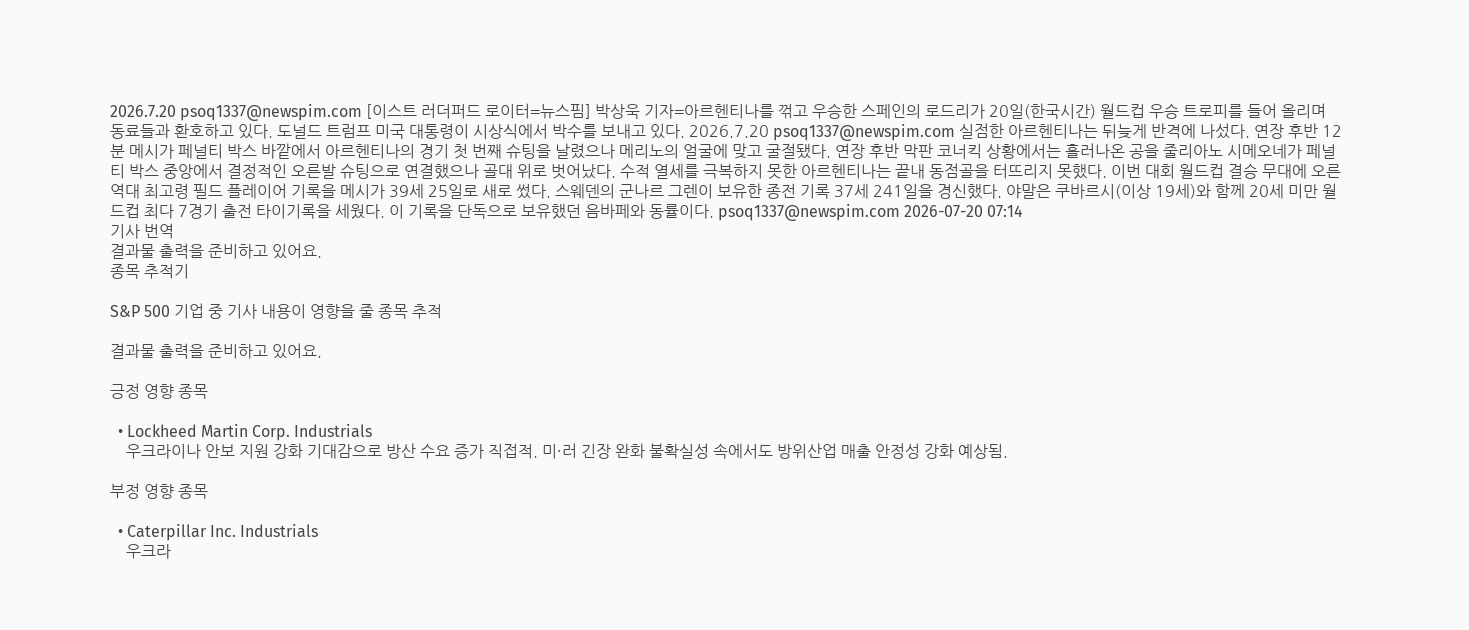2026.7.20 psoq1337@newspim.com [이스트 러더퍼드 로이터=뉴스핌] 박상욱 기자=아르헨티나를 꺾고 우승한 스페인의 로드리가 20일(한국시간) 월드컵 우승 트로피를 들어 올리며 동료들과 환호하고 있다. 도널드 트럼프 미국 대통령이 시상식에서 박수를 보내고 있다. 2026.7.20 psoq1337@newspim.com 실점한 아르헨티나는 뒤늦게 반격에 나섰다. 연장 후반 12분 메시가 페널티 박스 바깥에서 아르헨티나의 경기 첫 번째 슈팅을 날렸으나 메리노의 얼굴에 맞고 굴절됐다. 연장 후반 막판 코너킥 상황에서는 흘러나온 공을 줄리아노 시메오네가 페널티 박스 중앙에서 결정적인 오른발 슈팅으로 연결했으나 골대 위로 벗어났다. 수적 열세를 극복하지 못한 아르헨티나는 끝내 동점골을 터뜨리지 못했다. 이번 대회 월드컵 결승 무대에 오른 역대 최고령 필드 플레이어 기록을 메시가 39세 25일로 새로 썼다. 스웨덴의 군나르 그렌이 보유한 종전 기록 37세 241일을 경신했다. 야말은 쿠바르시(이상 19세)와 함께 20세 미만 월드컵 최다 7경기 출전 타이기록을 세웠다. 이 기록을 단독으로 보유했던 음바페와 동률이다. psoq1337@newspim.com 2026-07-20 07:14
기사 번역
결과물 출력을 준비하고 있어요.
종목 추적기

S&P 500 기업 중 기사 내용이 영향을 줄 종목 추적

결과물 출력을 준비하고 있어요.

긍정 영향 종목

  • Lockheed Martin Corp. Industrials
    우크라이나 안보 지원 강화 기대감으로 방산 수요 증가 직접적. 미·러 긴장 완화 불확실성 속에서도 방위산업 매출 안정성 강화 예상됨.

부정 영향 종목

  • Caterpillar Inc. Industrials
    우크라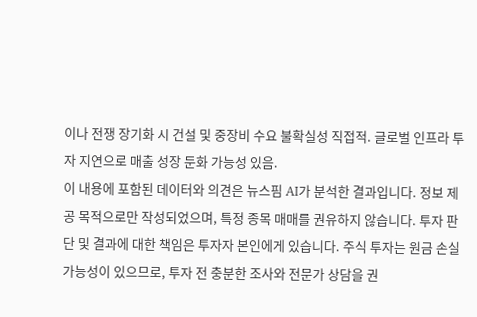이나 전쟁 장기화 시 건설 및 중장비 수요 불확실성 직접적. 글로벌 인프라 투자 지연으로 매출 성장 둔화 가능성 있음.
이 내용에 포함된 데이터와 의견은 뉴스핌 AI가 분석한 결과입니다. 정보 제공 목적으로만 작성되었으며, 특정 종목 매매를 권유하지 않습니다. 투자 판단 및 결과에 대한 책임은 투자자 본인에게 있습니다. 주식 투자는 원금 손실 가능성이 있으므로, 투자 전 충분한 조사와 전문가 상담을 권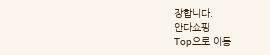장합니다.
안다쇼핑
Top으로 이동